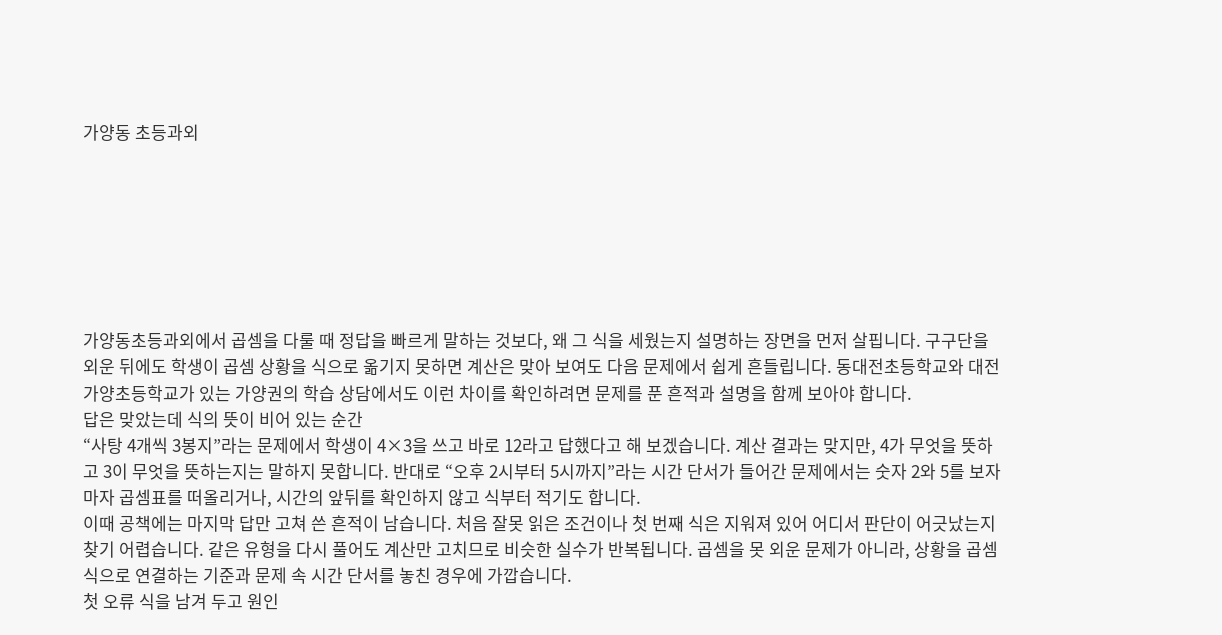가양동 초등과외







가양동초등과외에서 곱셈을 다룰 때 정답을 빠르게 말하는 것보다, 왜 그 식을 세웠는지 설명하는 장면을 먼저 살핍니다. 구구단을 외운 뒤에도 학생이 곱셈 상황을 식으로 옮기지 못하면 계산은 맞아 보여도 다음 문제에서 쉽게 흔들립니다. 동대전초등학교와 대전가양초등학교가 있는 가양권의 학습 상담에서도 이런 차이를 확인하려면 문제를 푼 흔적과 설명을 함께 보아야 합니다.
답은 맞았는데 식의 뜻이 비어 있는 순간
“사탕 4개씩 3봉지”라는 문제에서 학생이 4×3을 쓰고 바로 12라고 답했다고 해 보겠습니다. 계산 결과는 맞지만, 4가 무엇을 뜻하고 3이 무엇을 뜻하는지는 말하지 못합니다. 반대로 “오후 2시부터 5시까지”라는 시간 단서가 들어간 문제에서는 숫자 2와 5를 보자마자 곱셈표를 떠올리거나, 시간의 앞뒤를 확인하지 않고 식부터 적기도 합니다.
이때 공책에는 마지막 답만 고쳐 쓴 흔적이 남습니다. 처음 잘못 읽은 조건이나 첫 번째 식은 지워져 있어 어디서 판단이 어긋났는지 찾기 어렵습니다. 같은 유형을 다시 풀어도 계산만 고치므로 비슷한 실수가 반복됩니다. 곱셈을 못 외운 문제가 아니라, 상황을 곱셈식으로 연결하는 기준과 문제 속 시간 단서를 놓친 경우에 가깝습니다.
첫 오류 식을 남겨 두고 원인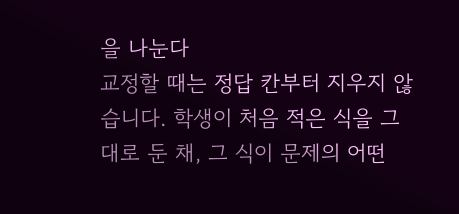을 나눈다
교정할 때는 정답 칸부터 지우지 않습니다. 학생이 처음 적은 식을 그대로 둔 채, 그 식이 문제의 어떤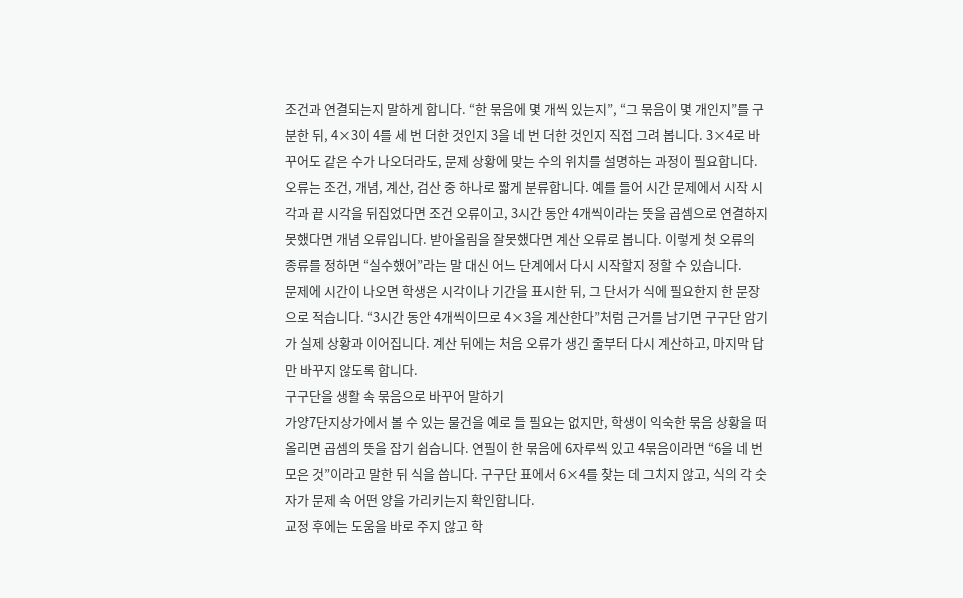조건과 연결되는지 말하게 합니다. “한 묶음에 몇 개씩 있는지”, “그 묶음이 몇 개인지”를 구분한 뒤, 4×3이 4를 세 번 더한 것인지 3을 네 번 더한 것인지 직접 그려 봅니다. 3×4로 바꾸어도 같은 수가 나오더라도, 문제 상황에 맞는 수의 위치를 설명하는 과정이 필요합니다.
오류는 조건, 개념, 계산, 검산 중 하나로 짧게 분류합니다. 예를 들어 시간 문제에서 시작 시각과 끝 시각을 뒤집었다면 조건 오류이고, 3시간 동안 4개씩이라는 뜻을 곱셈으로 연결하지 못했다면 개념 오류입니다. 받아올림을 잘못했다면 계산 오류로 봅니다. 이렇게 첫 오류의 종류를 정하면 “실수했어”라는 말 대신 어느 단계에서 다시 시작할지 정할 수 있습니다.
문제에 시간이 나오면 학생은 시각이나 기간을 표시한 뒤, 그 단서가 식에 필요한지 한 문장으로 적습니다. “3시간 동안 4개씩이므로 4×3을 계산한다”처럼 근거를 남기면 구구단 암기가 실제 상황과 이어집니다. 계산 뒤에는 처음 오류가 생긴 줄부터 다시 계산하고, 마지막 답만 바꾸지 않도록 합니다.
구구단을 생활 속 묶음으로 바꾸어 말하기
가양7단지상가에서 볼 수 있는 물건을 예로 들 필요는 없지만, 학생이 익숙한 묶음 상황을 떠올리면 곱셈의 뜻을 잡기 쉽습니다. 연필이 한 묶음에 6자루씩 있고 4묶음이라면 “6을 네 번 모은 것”이라고 말한 뒤 식을 씁니다. 구구단 표에서 6×4를 찾는 데 그치지 않고, 식의 각 숫자가 문제 속 어떤 양을 가리키는지 확인합니다.
교정 후에는 도움을 바로 주지 않고 학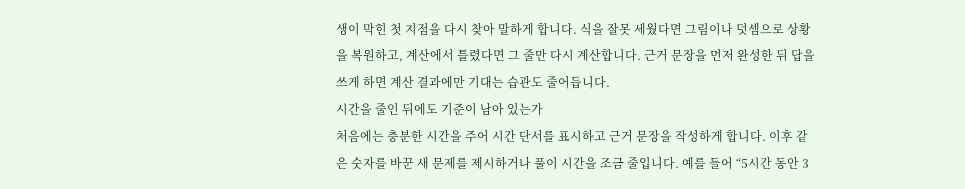생이 막힌 첫 지점을 다시 찾아 말하게 합니다. 식을 잘못 세웠다면 그림이나 덧셈으로 상황을 복원하고, 계산에서 틀렸다면 그 줄만 다시 계산합니다. 근거 문장을 먼저 완성한 뒤 답을 쓰게 하면 계산 결과에만 기대는 습관도 줄어듭니다.
시간을 줄인 뒤에도 기준이 남아 있는가
처음에는 충분한 시간을 주어 시간 단서를 표시하고 근거 문장을 작성하게 합니다. 이후 같은 숫자를 바꾼 새 문제를 제시하거나 풀이 시간을 조금 줄입니다. 예를 들어 “5시간 동안 3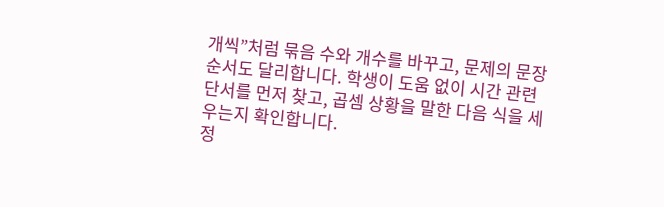개씩”처럼 묶음 수와 개수를 바꾸고, 문제의 문장 순서도 달리합니다. 학생이 도움 없이 시간 관련 단서를 먼저 찾고, 곱셈 상황을 말한 다음 식을 세우는지 확인합니다.
정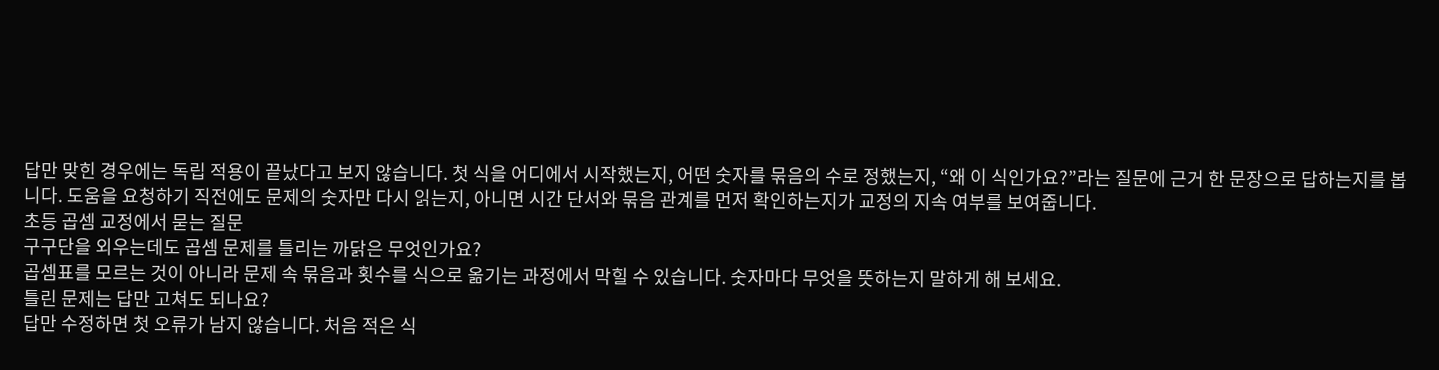답만 맞힌 경우에는 독립 적용이 끝났다고 보지 않습니다. 첫 식을 어디에서 시작했는지, 어떤 숫자를 묶음의 수로 정했는지, “왜 이 식인가요?”라는 질문에 근거 한 문장으로 답하는지를 봅니다. 도움을 요청하기 직전에도 문제의 숫자만 다시 읽는지, 아니면 시간 단서와 묶음 관계를 먼저 확인하는지가 교정의 지속 여부를 보여줍니다.
초등 곱셈 교정에서 묻는 질문
구구단을 외우는데도 곱셈 문제를 틀리는 까닭은 무엇인가요?
곱셈표를 모르는 것이 아니라 문제 속 묶음과 횟수를 식으로 옮기는 과정에서 막힐 수 있습니다. 숫자마다 무엇을 뜻하는지 말하게 해 보세요.
틀린 문제는 답만 고쳐도 되나요?
답만 수정하면 첫 오류가 남지 않습니다. 처음 적은 식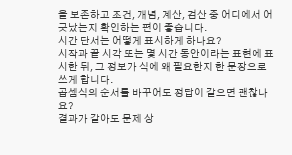을 보존하고 조건, 개념, 계산, 검산 중 어디에서 어긋났는지 확인하는 편이 좋습니다.
시간 단서는 어떻게 표시하게 하나요?
시작과 끝 시각 또는 몇 시간 동안이라는 표현에 표시한 뒤, 그 정보가 식에 왜 필요한지 한 문장으로 쓰게 합니다.
곱셈식의 순서를 바꾸어도 정답이 같으면 괜찮나요?
결과가 같아도 문제 상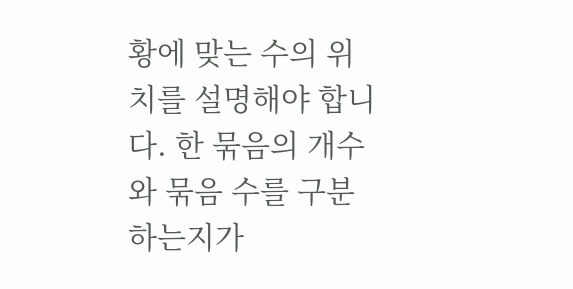황에 맞는 수의 위치를 설명해야 합니다. 한 묶음의 개수와 묶음 수를 구분하는지가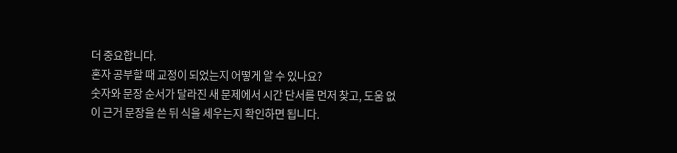더 중요합니다.
혼자 공부할 때 교정이 되었는지 어떻게 알 수 있나요?
숫자와 문장 순서가 달라진 새 문제에서 시간 단서를 먼저 찾고, 도움 없이 근거 문장을 쓴 뒤 식을 세우는지 확인하면 됩니다.